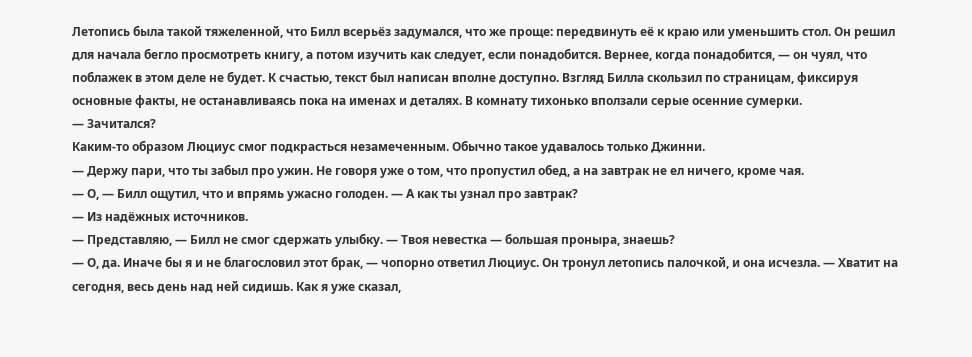Летопись была такой тяжеленной, что Билл всерьёз задумался, что же проще: передвинуть её к краю или уменьшить стол. Он решил для начала бегло просмотреть книгу, а потом изучить как следует, если понадобится. Вернее, когда понадобится, — он чуял, что поблажек в этом деле не будет. К счастью, текст был написан вполне доступно. Взгляд Билла скользил по страницам, фиксируя основные факты, не останавливаясь пока на именах и деталях. В комнату тихонько вползали серые осенние сумерки.
— Зачитался?
Каким-то образом Люциус смог подкрасться незамеченным. Обычно такое удавалось только Джинни.
— Держу пари, что ты забыл про ужин. Не говоря уже о том, что пропустил обед, а на завтрак не ел ничего, кроме чая.
— О, — Билл ощутил, что и впрямь ужасно голоден. — А как ты узнал про завтрак?
— Из надёжных источников.
— Представляю, — Билл не смог сдержать улыбку. — Твоя невестка — большая проныра, знаешь?
— О, да. Иначе бы я и не благословил этот брак, — чопорно ответил Люциус. Он тронул летопись палочкой, и она исчезла. — Хватит на сегодня, весь день над ней сидишь. Как я уже сказал,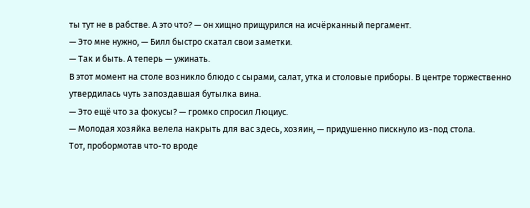ты тут не в рабстве. А это что? — он хищно прищурился на исчёрканный пергамент.
— Это мне нужно, — Билл быстро скатал свои заметки.
— Так и быть. А теперь — ужинать.
В этот момент на столе возникло блюдо с сырами, салат, утка и столовые приборы. В центре торжественно утвердилась чуть запоздавшая бутылка вина.
— Это ещё что за фокусы? — громко спросил Люциус.
— Молодая хозяйка велела накрыть для вас здесь, хозяин, — придушенно пискнуло из-под стола.
Тот, пробормотав что-то вроде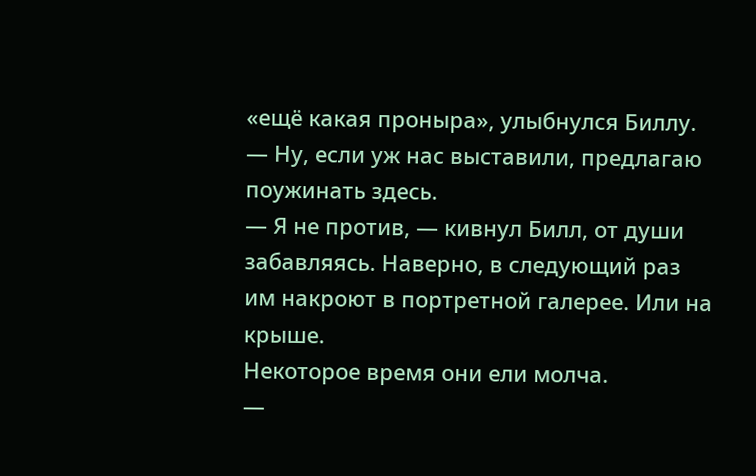«ещё какая проныра», улыбнулся Биллу.
— Ну, если уж нас выставили, предлагаю поужинать здесь.
— Я не против, — кивнул Билл, от души забавляясь. Наверно, в следующий раз им накроют в портретной галерее. Или на крыше.
Некоторое время они ели молча.
—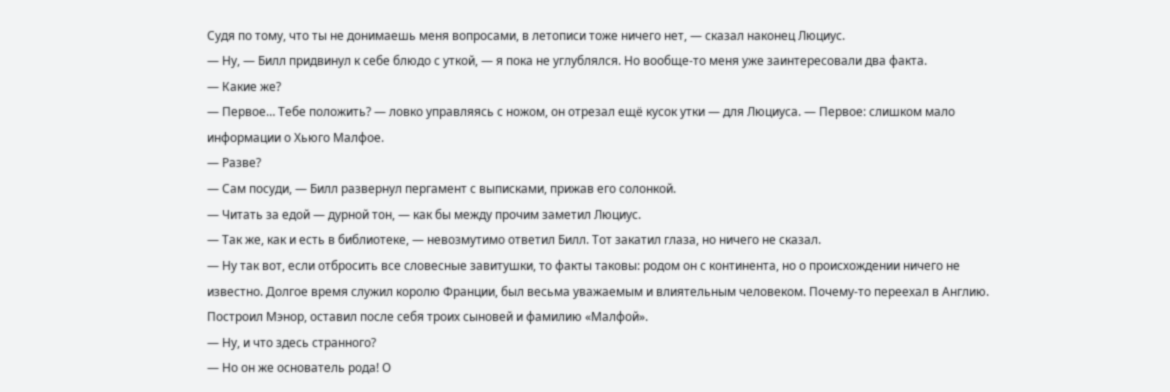Судя по тому, что ты не донимаешь меня вопросами, в летописи тоже ничего нет, — сказал наконец Люциус.
— Ну, — Билл придвинул к себе блюдо с уткой, — я пока не углублялся. Но вообще-то меня уже заинтересовали два факта.
— Какие же?
— Первое… Тебе положить? — ловко управляясь с ножом, он отрезал ещё кусок утки — для Люциуса. — Первое: слишком мало информации о Хьюго Малфое.
— Разве?
— Сам посуди, — Билл развернул пергамент с выписками, прижав его солонкой.
— Читать за едой — дурной тон, — как бы между прочим заметил Люциус.
— Так же, как и есть в библиотеке, — невозмутимо ответил Билл. Тот закатил глаза, но ничего не сказал.
— Ну так вот, если отбросить все словесные завитушки, то факты таковы: родом он с континента, но о происхождении ничего не известно. Долгое время служил королю Франции, был весьма уважаемым и влиятельным человеком. Почему-то переехал в Англию. Построил Мэнор, оставил после себя троих сыновей и фамилию «Малфой».
— Ну, и что здесь странного?
— Но он же основатель рода! О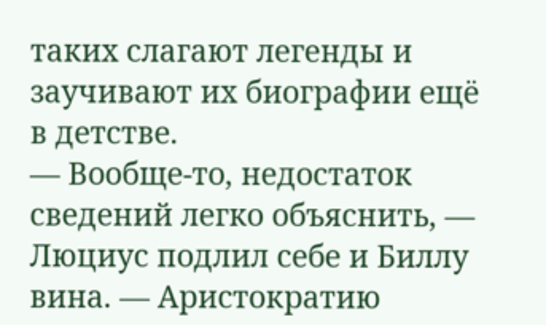таких слагают легенды и заучивают их биографии ещё в детстве.
— Вообще-то, недостаток сведений легко объяснить, — Люциус подлил себе и Биллу вина. — Аристократию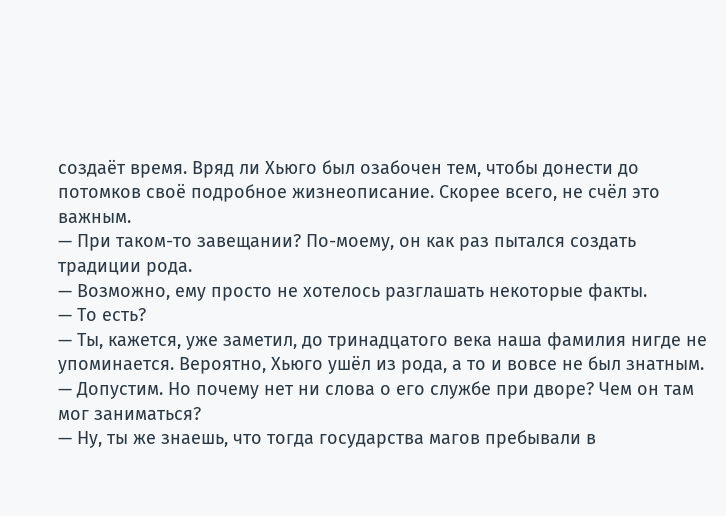создаёт время. Вряд ли Хьюго был озабочен тем, чтобы донести до потомков своё подробное жизнеописание. Скорее всего, не счёл это важным.
— При таком-то завещании? По-моему, он как раз пытался создать традиции рода.
— Возможно, ему просто не хотелось разглашать некоторые факты.
— То есть?
— Ты, кажется, уже заметил, до тринадцатого века наша фамилия нигде не упоминается. Вероятно, Хьюго ушёл из рода, а то и вовсе не был знатным.
— Допустим. Но почему нет ни слова о его службе при дворе? Чем он там мог заниматься?
— Ну, ты же знаешь, что тогда государства магов пребывали в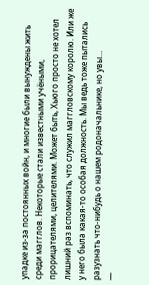упадке из-за постоянных войн, и многие были вынуждены жить среди магглов. Некоторые стали известными учёными, прорицателями, целителями. Может быть, Хьюго просто не хотел лишний раз вспоминать, что служил маггловскому королю. Или же у него была какая-то особая должность. Мы ведь тоже пытались разузнать что-нибудь о нашем родоначальнике, но увы…
—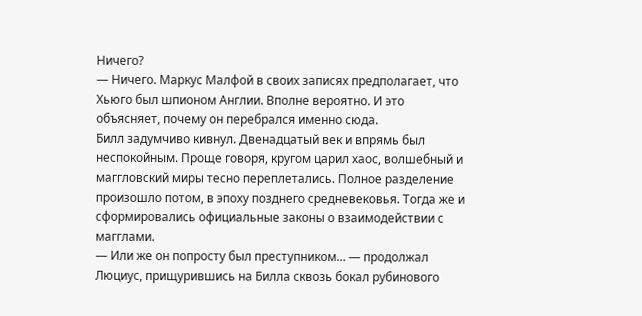Ничего?
— Ничего. Маркус Малфой в своих записях предполагает, что Хьюго был шпионом Англии. Вполне вероятно. И это объясняет, почему он перебрался именно сюда.
Билл задумчиво кивнул. Двенадцатый век и впрямь был неспокойным. Проще говоря, кругом царил хаос, волшебный и маггловский миры тесно переплетались. Полное разделение произошло потом, в эпоху позднего средневековья. Тогда же и сформировались официальные законы о взаимодействии с магглами.
— Или же он попросту был преступником… — продолжал Люциус, прищурившись на Билла сквозь бокал рубинового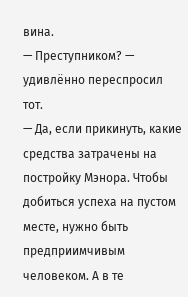вина.
— Преступником? — удивлённо переспросил тот.
— Да, если прикинуть, какие средства затрачены на постройку Мэнора. Чтобы добиться успеха на пустом месте, нужно быть предприимчивым человеком. А в те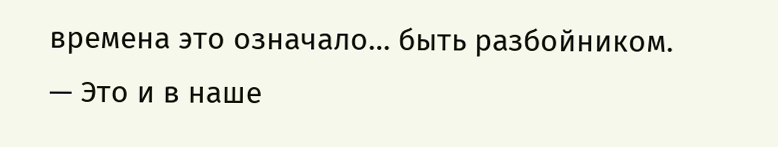времена это означало… быть разбойником.
— Это и в наше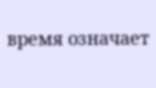время означает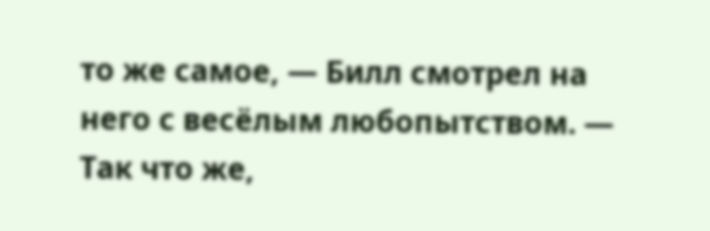то же самое, — Билл смотрел на него с весёлым любопытством. — Так что же,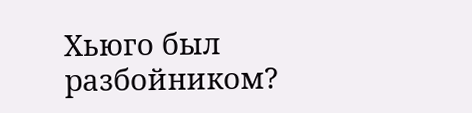Хьюго был разбойником?